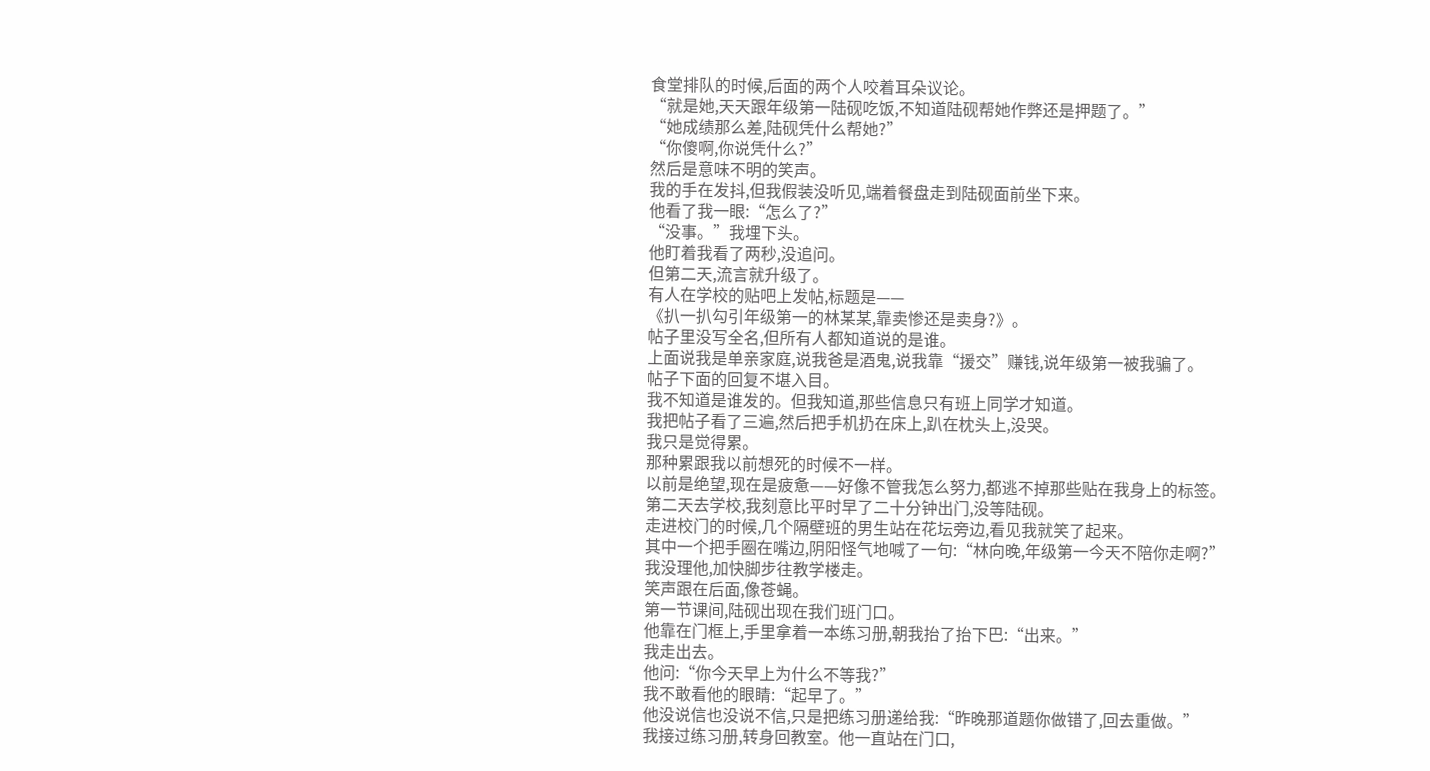食堂排队的时候,后面的两个人咬着耳朵议论。
“就是她,天天跟年级第一陆砚吃饭,不知道陆砚帮她作弊还是押题了。”
“她成绩那么差,陆砚凭什么帮她?”
“你傻啊,你说凭什么?”
然后是意味不明的笑声。
我的手在发抖,但我假装没听见,端着餐盘走到陆砚面前坐下来。
他看了我一眼:“怎么了?”
“没事。”我埋下头。
他盯着我看了两秒,没追问。
但第二天,流言就升级了。
有人在学校的贴吧上发帖,标题是——
《扒一扒勾引年级第一的林某某,靠卖惨还是卖身?》。
帖子里没写全名,但所有人都知道说的是谁。
上面说我是单亲家庭,说我爸是酒鬼,说我靠“援交”赚钱,说年级第一被我骗了。
帖子下面的回复不堪入目。
我不知道是谁发的。但我知道,那些信息只有班上同学才知道。
我把帖子看了三遍,然后把手机扔在床上,趴在枕头上,没哭。
我只是觉得累。
那种累跟我以前想死的时候不一样。
以前是绝望,现在是疲惫——好像不管我怎么努力,都逃不掉那些贴在我身上的标签。
第二天去学校,我刻意比平时早了二十分钟出门,没等陆砚。
走进校门的时候,几个隔壁班的男生站在花坛旁边,看见我就笑了起来。
其中一个把手圈在嘴边,阴阳怪气地喊了一句:“林向晚,年级第一今天不陪你走啊?”
我没理他,加快脚步往教学楼走。
笑声跟在后面,像苍蝇。
第一节课间,陆砚出现在我们班门口。
他靠在门框上,手里拿着一本练习册,朝我抬了抬下巴:“出来。”
我走出去。
他问:“你今天早上为什么不等我?”
我不敢看他的眼睛:“起早了。”
他没说信也没说不信,只是把练习册递给我:“昨晚那道题你做错了,回去重做。”
我接过练习册,转身回教室。他一直站在门口,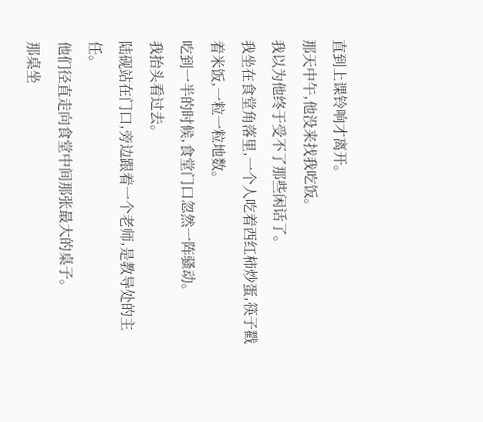直到上课铃响才离开。
那天中午,他没来找我吃饭。
我以为他终于受不了那些闲话了。
我坐在食堂角落里,一个人吃着西红柿炒蛋,筷子戳着米饭,一粒一粒地数。
吃到一半的时候,食堂门口忽然一阵骚动。
我抬头看过去。
陆砚站在门口,旁边跟着一个老师,是教导处的主任。
他们径直走向食堂中间那张最大的桌子。
那桌坐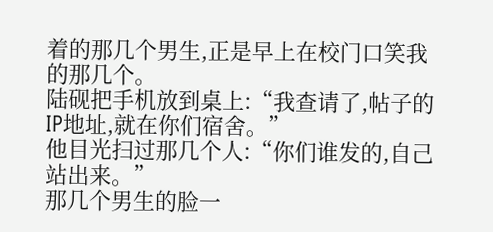着的那几个男生,正是早上在校门口笑我的那几个。
陆砚把手机放到桌上:“我查请了,帖子的IP地址,就在你们宿舍。”
他目光扫过那几个人:“你们谁发的,自己站出来。”
那几个男生的脸一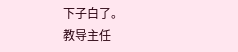下子白了。
教导主任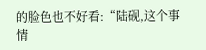的脸色也不好看:“陆砚,这个事情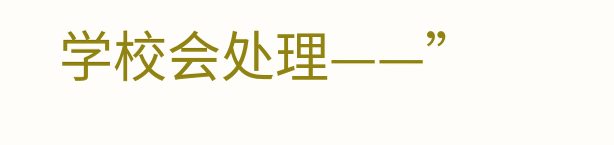学校会处理——”